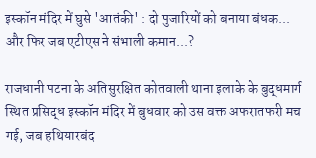इस्कॉन मंदिर में घुसे 'आतंकी' : दो पुजारियों को बनाया बंधक... और फिर जब एटीएस ने संभाली कमान...?

राजधानी पटना के अतिसुरक्षित कोतवाली थाना इलाके के बुद्धमार्ग स्थित प्रसिद्ध इस्कॉन मंदिर में बुधवार को उस वक्त अफरातफरी मच गई, जब हथियारबंद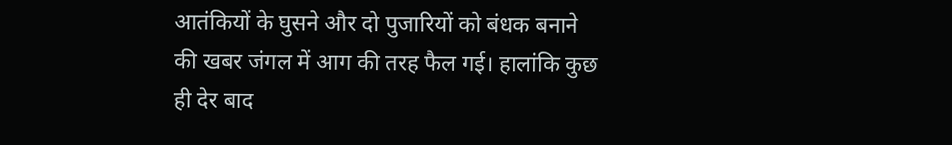आतंकियों के घुसने और दो पुजारियों को बंधक बनाने की खबर जंगल में आग की तरह फैल गई। हालांकि कुछ ही देर बाद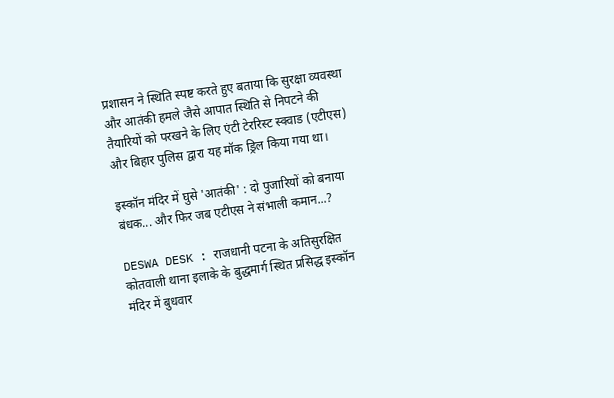प्रशासन ने स्थिति स्पष्ट करते हुए बताया कि सुरक्षा व्यवस्था और आतंकी हमले जैसे आपात स्थिति से निपटने की तैयारियों को परखने के लिए एंटी टेररिस्ट स्क्वाड (एटीएस) और बिहार पुलिस द्वारा यह मॉक ड्रिल किया गया था।

इस्कॉन मंदिर में घुसे 'आतंकी' : दो पुजारियों को बनाया बंधक... और फिर जब एटीएस ने संभाली कमान...?

DESWA DESK : राजधानी पटना के अतिसुरक्षित कोतवाली थाना इलाके के बुद्धमार्ग स्थित प्रसिद्ध इस्कॉन मंदिर में बुधवार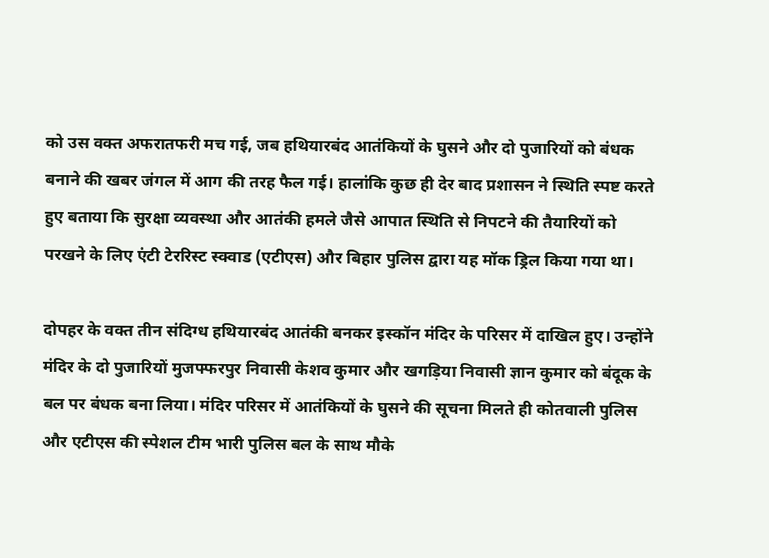को उस वक्त अफरातफरी मच गई, जब हथियारबंद आतंकियों के घुसने और दो पुजारियों को बंधक बनाने की खबर जंगल में आग की तरह फैल गई। हालांकि कुछ ही देर बाद प्रशासन ने स्थिति स्पष्ट करते हुए बताया कि सुरक्षा व्यवस्था और आतंकी हमले जैसे आपात स्थिति से निपटने की तैयारियों को परखने के लिए एंटी टेररिस्ट स्क्वाड (एटीएस) और बिहार पुलिस द्वारा यह मॉक ड्रिल किया गया था।

दोपहर के वक्त तीन संदिग्ध हथियारबंद आतंकी बनकर इस्कॉन मंदिर के परिसर में दाखिल हुए। उन्होंने मंदिर के दो पुजारियों मुजफ्फरपुर निवासी केशव कुमार और खगड़िया निवासी ज्ञान कुमार को बंदूक के बल पर बंधक बना लिया। मंदिर परिसर में आतंकियों के घुसने की सूचना मिलते ही कोतवाली पुलिस और एटीएस की स्पेशल टीम भारी पुलिस बल के साथ मौके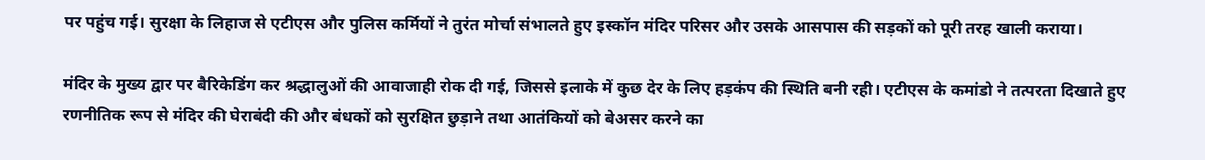पर पहुंच गई। सुरक्षा के लिहाज से एटीएस और पुलिस कर्मियों ने तुरंत मोर्चा संभालते हुए इस्कॉन मंदिर परिसर और उसके आसपास की सड़कों को पूरी तरह खाली कराया।

मंदिर के मुख्य द्वार पर बैरिकेडिंग कर श्रद्धालुओं की आवाजाही रोक दी गई, जिससे इलाके में कुछ देर के लिए हड़कंप की स्थिति बनी रही। एटीएस के कमांडो ने तत्परता दिखाते हुए रणनीतिक रूप से मंदिर की घेराबंदी की और बंधकों को सुरक्षित छुड़ाने तथा आतंकियों को बेअसर करने का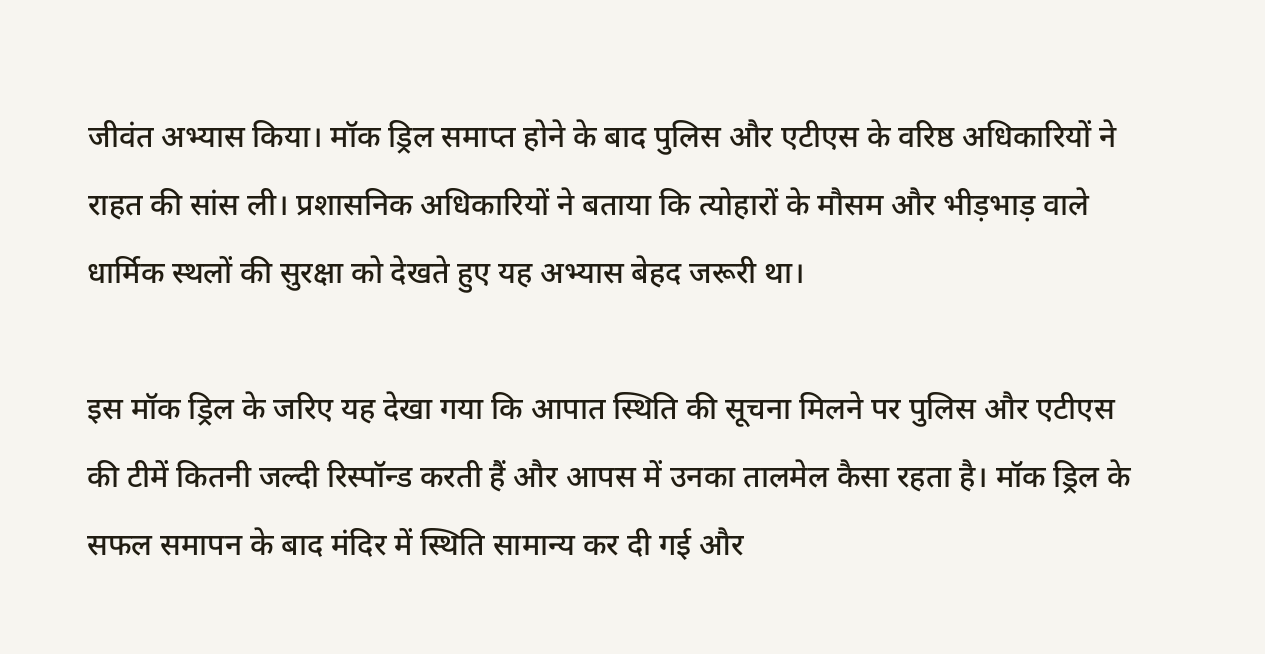जीवंत अभ्यास किया। मॉक ड्रिल समाप्त होने के बाद पुलिस और एटीएस के वरिष्ठ अधिकारियों ने राहत की सांस ली। प्रशासनिक अधिकारियों ने बताया कि त्योहारों के मौसम और भीड़भाड़ वाले धार्मिक स्थलों की सुरक्षा को देखते हुए यह अभ्यास बेहद जरूरी था।

इस मॉक ड्रिल के जरिए यह देखा गया कि आपात स्थिति की सूचना मिलने पर पुलिस और एटीएस की टीमें कितनी जल्दी रिस्पॉन्ड करती हैं और आपस में उनका तालमेल कैसा रहता है। मॉक ड्रिल के सफल समापन के बाद मंदिर में स्थिति सामान्य कर दी गई और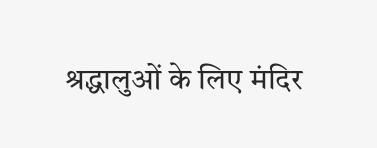श्रद्धालुओं के लिए मंदिर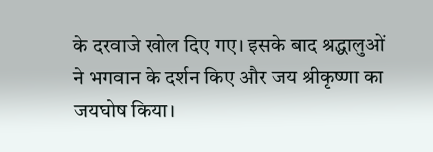के दरवाजे खोल दिए गए। इसके बाद श्रद्धालुओं ने भगवान के दर्शन किए और जय श्रीकृष्णा का जयघोष किया।